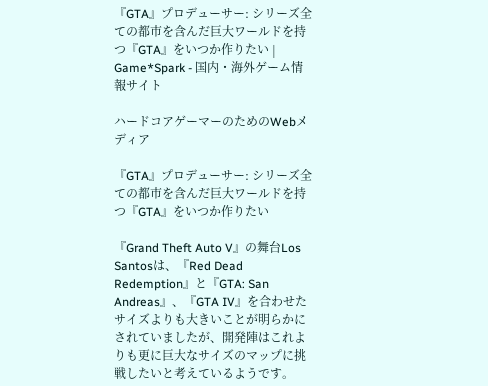『GTA』プロデューサー: シリーズ全ての都市を含んだ巨大ワールドを持つ『GTA』をいつか作りたい | Game*Spark - 国内・海外ゲーム情報サイト

ハードコアゲーマーのためのWebメディア

『GTA』プロデューサー: シリーズ全ての都市を含んだ巨大ワールドを持つ『GTA』をいつか作りたい

『Grand Theft Auto V』の舞台Los Santosは、『Red Dead Redemption』と『GTA: San Andreas』、『GTA IV』を合わせたサイズよりも大きいことが明らかにされていましたが、開発陣はこれよりも更に巨大なサイズのマップに挑戦したいと考えているようです。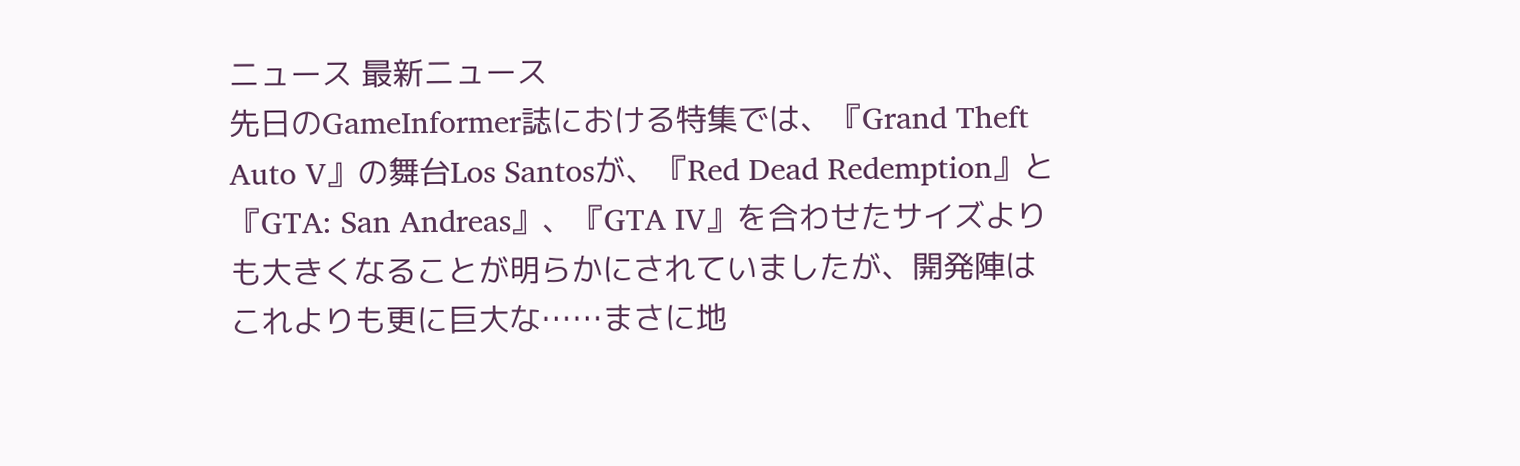ニュース 最新ニュース
先日のGameInformer誌における特集では、『Grand Theft Auto V』の舞台Los Santosが、『Red Dead Redemption』と『GTA: San Andreas』、『GTA IV』を合わせたサイズよりも大きくなることが明らかにされていましたが、開発陣はこれよりも更に巨大な……まさに地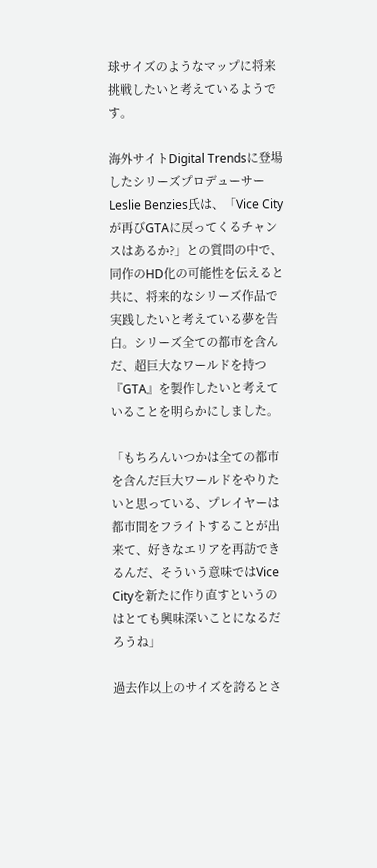球サイズのようなマップに将来挑戦したいと考えているようです。

海外サイトDigital Trendsに登場したシリーズプロデューサーLeslie Benzies氏は、「Vice Cityが再びGTAに戻ってくるチャンスはあるか?」との質問の中で、同作のHD化の可能性を伝えると共に、将来的なシリーズ作品で実践したいと考えている夢を告白。シリーズ全ての都市を含んだ、超巨大なワールドを持つ『GTA』を製作したいと考えていることを明らかにしました。

「もちろんいつかは全ての都市を含んだ巨大ワールドをやりたいと思っている、プレイヤーは都市間をフライトすることが出来て、好きなエリアを再訪できるんだ、そういう意味ではVice Cityを新たに作り直すというのはとても興味深いことになるだろうね」

過去作以上のサイズを誇るとさ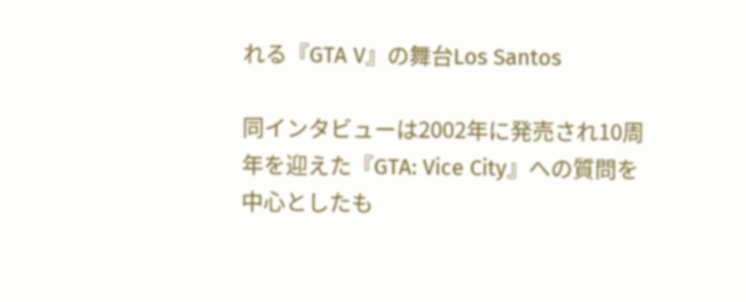れる『GTA V』の舞台Los Santos

同インタビューは2002年に発売され10周年を迎えた『GTA: Vice City』への質問を中心としたも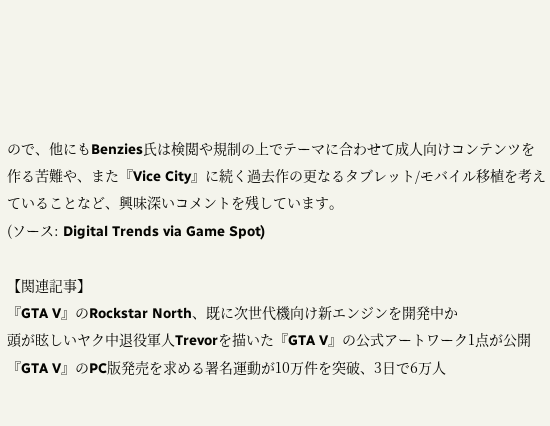ので、他にもBenzies氏は検閲や規制の上でテーマに合わせて成人向けコンテンツを作る苦難や、また『Vice City』に続く過去作の更なるタブレット/モバイル移植を考えていることなど、興味深いコメントを残しています。
(ソース: Digital Trends via Game Spot)

【関連記事】
『GTA V』のRockstar North、既に次世代機向け新エンジンを開発中か
頭が眩しいヤク中退役軍人Trevorを描いた『GTA V』の公式アートワーク1点が公開
『GTA V』のPC版発売を求める署名運動が10万件を突破、3日で6万人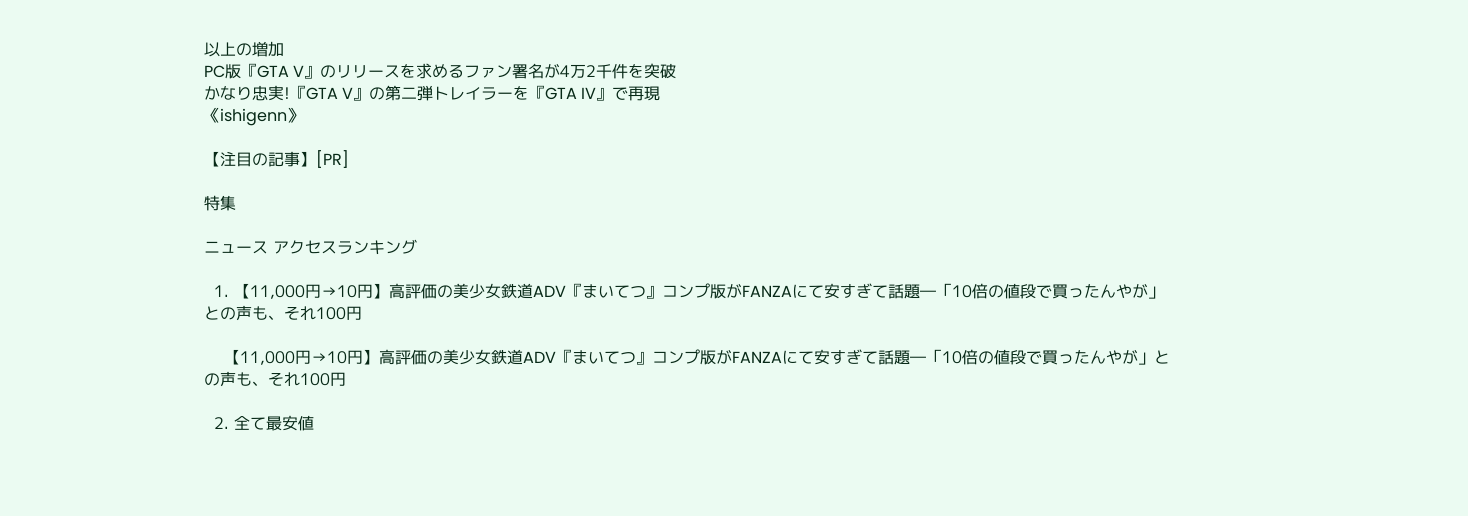以上の増加
PC版『GTA V』のリリースを求めるファン署名が4万2千件を突破
かなり忠実!『GTA V』の第二弾トレイラーを『GTA IV』で再現
《ishigenn》

【注目の記事】[PR]

特集

ニュース アクセスランキング

  1. 【11,000円→10円】高評価の美少女鉄道ADV『まいてつ』コンプ版がFANZAにて安すぎて話題―「10倍の値段で買ったんやが」との声も、それ100円

    【11,000円→10円】高評価の美少女鉄道ADV『まいてつ』コンプ版がFANZAにて安すぎて話題―「10倍の値段で買ったんやが」との声も、それ100円

  2. 全て最安値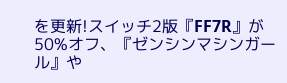を更新!スイッチ2版『FF7R』が50%オフ、『ゼンシンマシンガール』や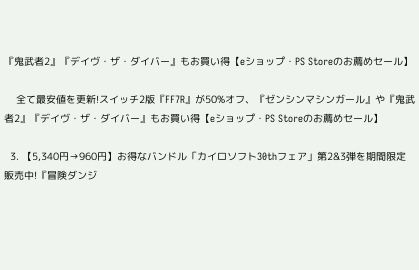『鬼武者2』『デイヴ・ザ・ダイバー』もお買い得【eショップ・PS Storeのお薦めセール】

    全て最安値を更新!スイッチ2版『FF7R』が50%オフ、『ゼンシンマシンガール』や『鬼武者2』『デイヴ・ザ・ダイバー』もお買い得【eショップ・PS Storeのお薦めセール】

  3. 【5,340円→960円】お得なバンドル「カイロソフト30thフェア」第2&3弾を期間限定販売中!『冒険ダンジ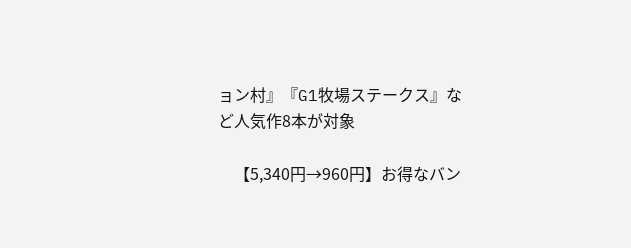ョン村』『G1牧場ステークス』など人気作8本が対象

    【5,340円→960円】お得なバン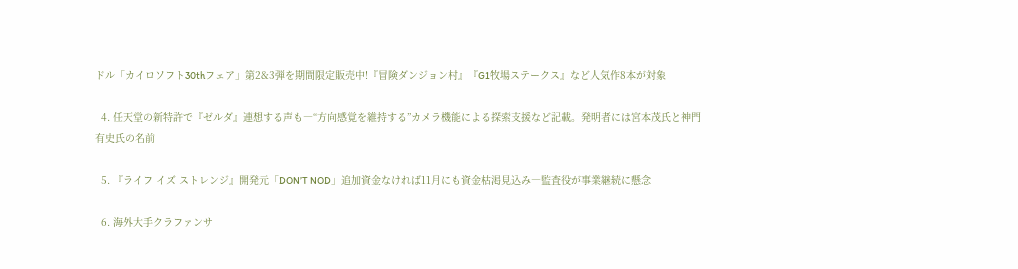ドル「カイロソフト30thフェア」第2&3弾を期間限定販売中!『冒険ダンジョン村』『G1牧場ステークス』など人気作8本が対象

  4. 任天堂の新特許で『ゼルダ』連想する声も―“方向感覚を維持する”カメラ機能による探索支援など記載。発明者には宮本茂氏と神門有史氏の名前

  5. 『ライフ イズ ストレンジ』開発元「DON’T NOD」追加資金なければ11月にも資金枯渇見込み―監査役が事業継続に懸念

  6. 海外大手クラファンサ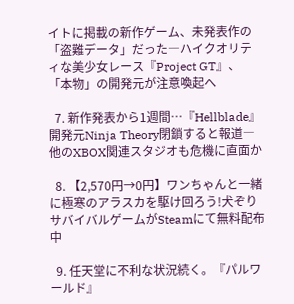イトに掲載の新作ゲーム、未発表作の「盗難データ」だった―ハイクオリティな美少女レース『Project GT』、「本物」の開発元が注意喚起へ

  7. 新作発表から1週間…『Hellblade』開発元Ninja Theory閉鎖すると報道―他のXBOX関連スタジオも危機に直面か

  8. 【2,570円→0円】ワンちゃんと一緒に極寒のアラスカを駆け回ろう!犬ぞりサバイバルゲームがSteamにて無料配布中

  9. 任天堂に不利な状況続く。『パルワールド』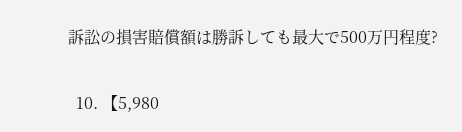訴訟の損害賠償額は勝訴しても最大で500万円程度?

  10. 【5,980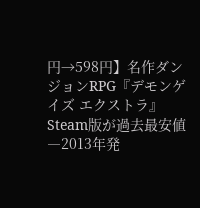円→598円】名作ダンジョンRPG『デモンゲイズ エクストラ』Steam版が過去最安値―2013年発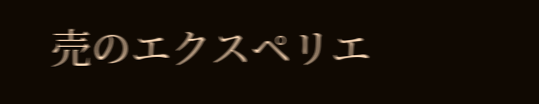売のエクスペリエ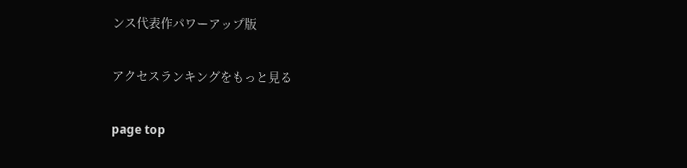ンス代表作パワーアップ版

アクセスランキングをもっと見る

page top